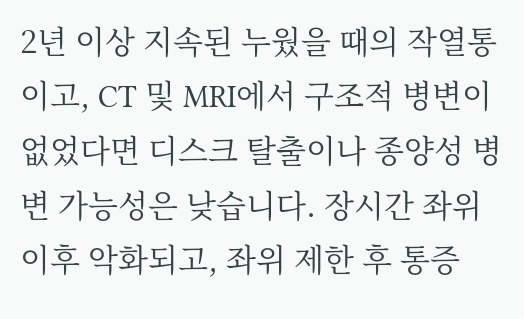2년 이상 지속된 누웠을 때의 작열통이고, CT 및 MRI에서 구조적 병변이 없었다면 디스크 탈출이나 종양성 병변 가능성은 낮습니다. 장시간 좌위 이후 악화되고, 좌위 제한 후 통증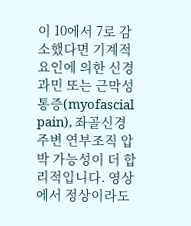이 10에서 7로 감소했다면 기계적 요인에 의한 신경 과민 또는 근막성 통증(myofascial pain), 좌골신경 주변 연부조직 압박 가능성이 더 합리적입니다. 영상에서 정상이라도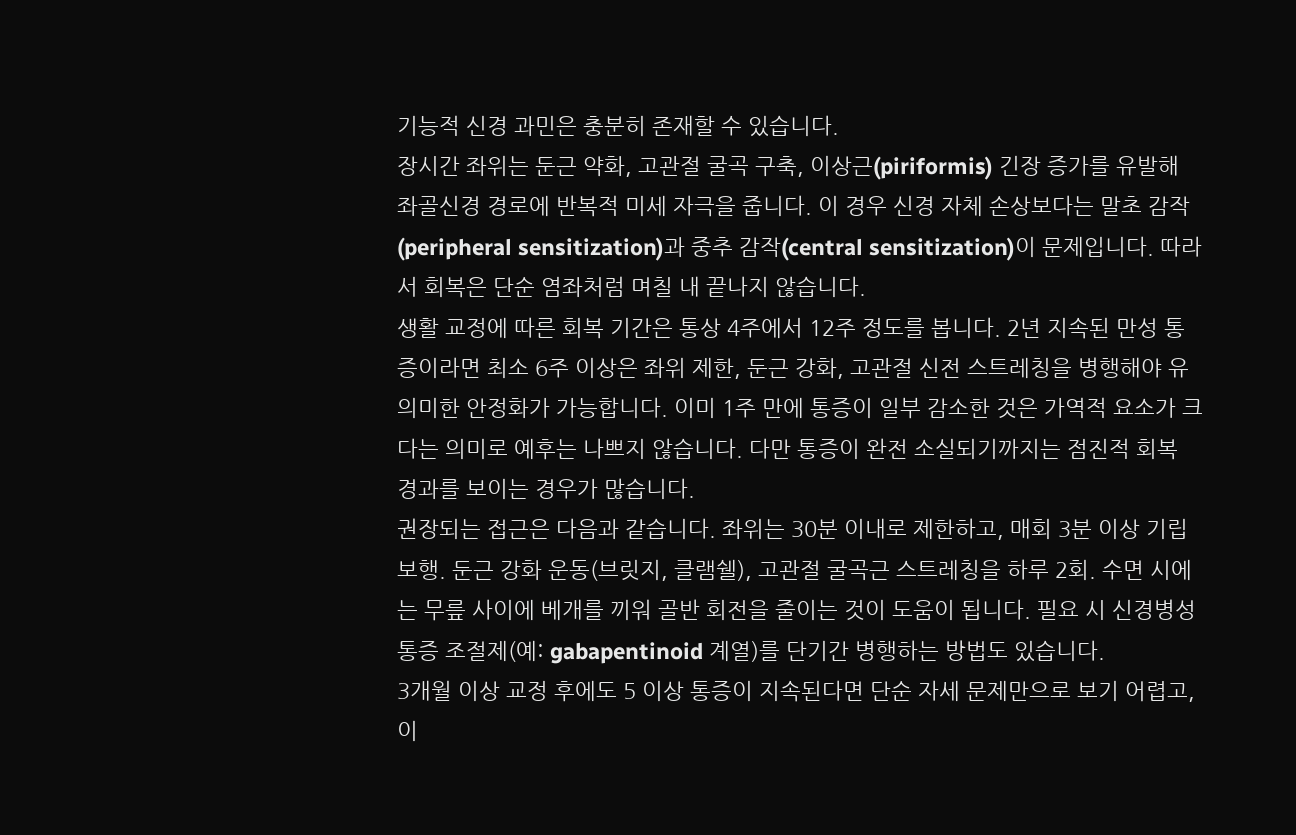기능적 신경 과민은 충분히 존재할 수 있습니다.
장시간 좌위는 둔근 약화, 고관절 굴곡 구축, 이상근(piriformis) 긴장 증가를 유발해 좌골신경 경로에 반복적 미세 자극을 줍니다. 이 경우 신경 자체 손상보다는 말초 감작(peripheral sensitization)과 중추 감작(central sensitization)이 문제입니다. 따라서 회복은 단순 염좌처럼 며칠 내 끝나지 않습니다.
생활 교정에 따른 회복 기간은 통상 4주에서 12주 정도를 봅니다. 2년 지속된 만성 통증이라면 최소 6주 이상은 좌위 제한, 둔근 강화, 고관절 신전 스트레칭을 병행해야 유의미한 안정화가 가능합니다. 이미 1주 만에 통증이 일부 감소한 것은 가역적 요소가 크다는 의미로 예후는 나쁘지 않습니다. 다만 통증이 완전 소실되기까지는 점진적 회복 경과를 보이는 경우가 많습니다.
권장되는 접근은 다음과 같습니다. 좌위는 30분 이내로 제한하고, 매회 3분 이상 기립 보행. 둔근 강화 운동(브릿지, 클램쉘), 고관절 굴곡근 스트레칭을 하루 2회. 수면 시에는 무릎 사이에 베개를 끼워 골반 회전을 줄이는 것이 도움이 됩니다. 필요 시 신경병성 통증 조절제(예: gabapentinoid 계열)를 단기간 병행하는 방법도 있습니다.
3개월 이상 교정 후에도 5 이상 통증이 지속된다면 단순 자세 문제만으로 보기 어렵고, 이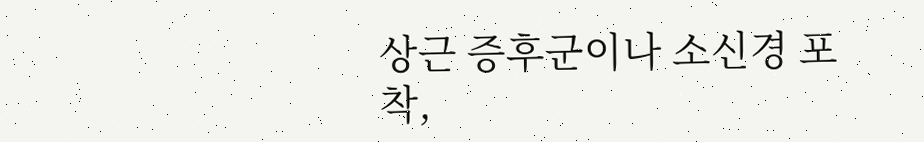상근 증후군이나 소신경 포착,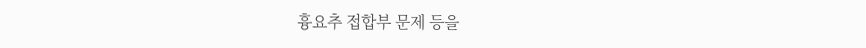흉요추 접합부 문제 등을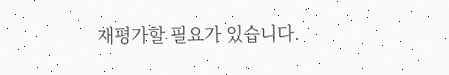재평가할 필요가 있습니다.